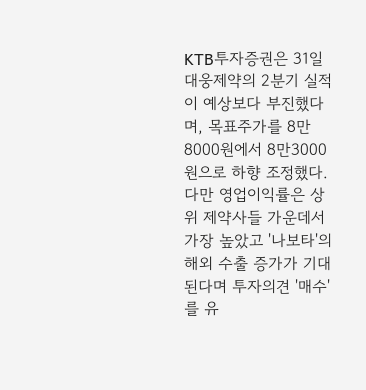KTB투자증권은 31일 대웅제약의 2분기 실적이 예상보다 부진했다며, 목표주가를 8만8000원에서 8만3000원으로 하향 조정했다. 다만 영업이익률은 상위 제약사들 가운데서 가장 높았고 '나보타'의 해외 수출 증가가 기대된다며 투자의견 '매수'를 유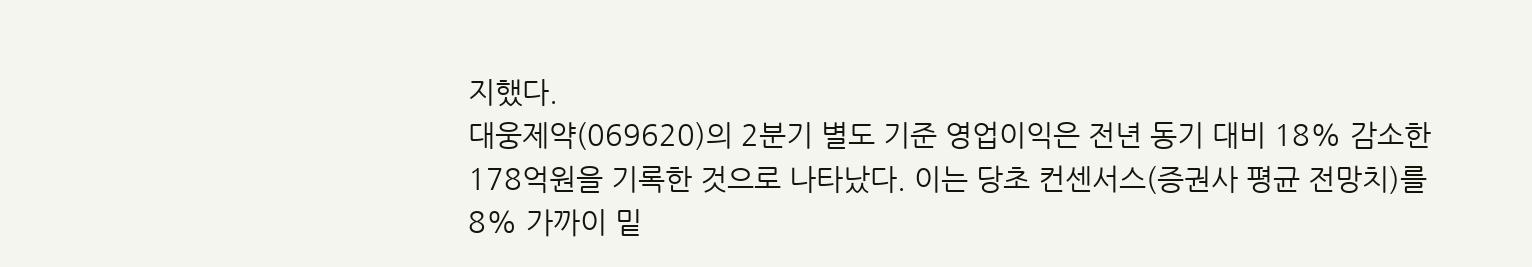지했다.
대웅제약(069620)의 2분기 별도 기준 영업이익은 전년 동기 대비 18% 감소한 178억원을 기록한 것으로 나타났다. 이는 당초 컨센서스(증권사 평균 전망치)를 8% 가까이 밑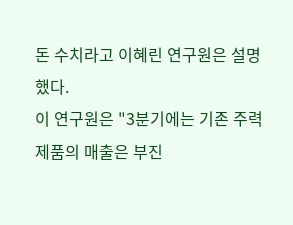돈 수치라고 이혜린 연구원은 설명했다.
이 연구원은 "3분기에는 기존 주력 제품의 매출은 부진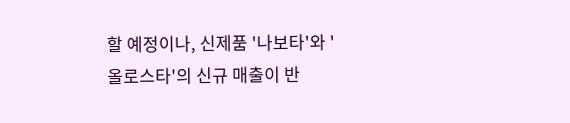할 예정이나, 신제품 '나보타'와 '올로스타'의 신규 매출이 반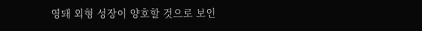영돼 외형 성장이 양호할 것으로 보인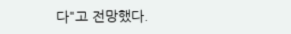다"고 전망했다.